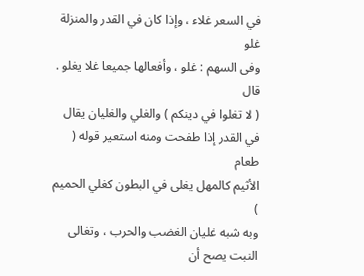في السعر غلاء ، وإذا كان في القدر والمنزلة غلو
وفى السهم : غلو ، وأفعالها جميعا غلا يغلو . قال
( لا تغلوا في دينكم ) والغلي والغليان يقال
في القدر إذا طفحت ومنه استعير قوله ( طعام
الأثيم كالمهل يغلى في البطون كغلي الحميم )
وبه شبه غليان الغضب والحرب ، وتغالى
النبت يصح أن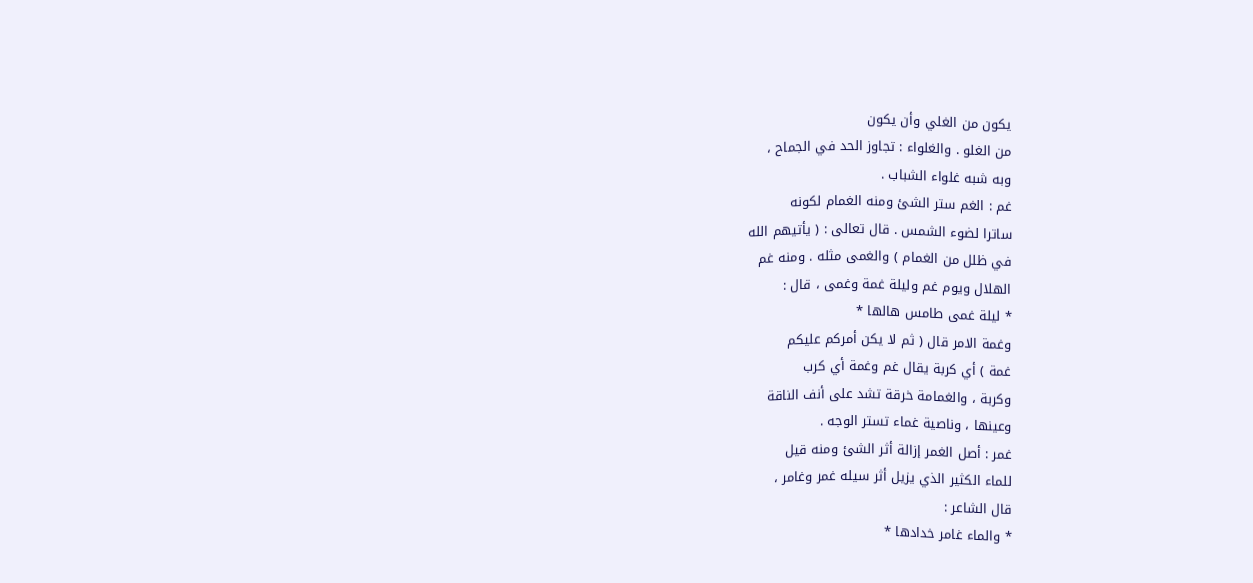يكون من الغلي وأن يكون
من الغلو . والغلواء : تجاوز الحد في الجماح ،
وبه شبه غلواء الشباب .
غم : الغم ستر الشئ ومنه الغمام لكونه
ساترا لضوء الشمس . قال تعالى : ( يأتيهم الله
في ظلل من الغمام ) والغمى مثله . ومنه غم
الهلال ويوم غم وليلة غمة وغمى ، قال :
* ليلة غمى طامس هالها *
وغمة الامر قال ( ثم لا يكن أمركم عليكم
غمة ) أي كربة يقال غم وغمة أي كرب
وكربة ، والغمامة خرقة تشد على أنف الناقة
وعينها ، وناصية غماء تستر الوجه .
غمر : أصل الغمر إزالة أثر الشئ ومنه قيل
للماء الكثير الذي يزيل أثر سيله غمر وغامر ،
قال الشاعر :
* والماء غامر خدادها *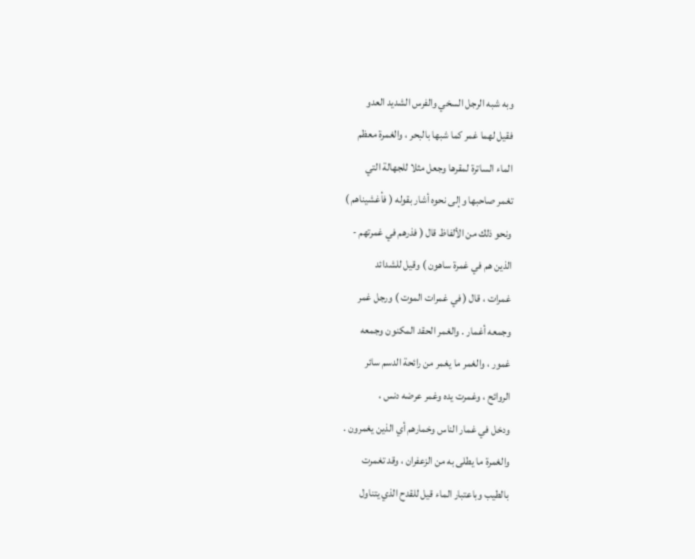وبه شبه الرجل السخي والفرس الشديد العدو
فقيل لهما غمر كما شبها بالبحر ، والغمرة معظم
الماء الساترة لمقرها وجعل مثلا للجهالة التي
تغمر صاحبها وإلى نحوه أشار بقوله ( فأغشيناهم )
ونحو ذلك من الألفاظ قال ( فذرهم في غمرتهم -
الذين هم في غمرة ساهون ) وقيل للشدائد
غمرات ، قال ( في غمرات الموت ) ورجل غمر
وجمعه أغمار . والغمر الحقد المكنون وجمعه
غمور ، والغمر ما يغمر من رائحة الدسم سائر
الروائح ، وغمرت يده وغمر عرضه دنس ،
ودخل في غمار الناس وخمارهم أي الذين يغمرون .
والغمرة ما يطلى به من الزعفران ، وقد تغمرت
بالطيب وباعتبار الماء قيل للقدح الذي يتناول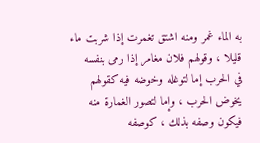به الماء غمر ومنه اشتق تغمرت إذا شربت ماء
قليلا ، وقولهم فلان مغامر إذا رمى بنفسه
في الحرب إما لتوغله وخوضه فيه كقولهم
يخوض الحرب ، وإما لتصور الغمارة منه
فيكون وصفه بذلك ، كوصفه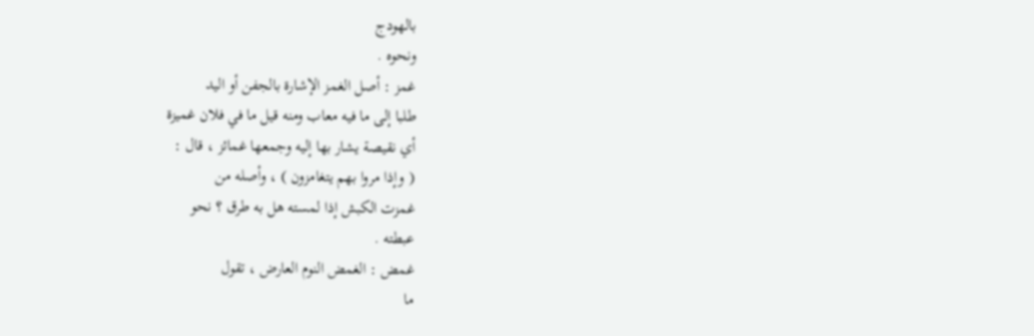بالهودج
ونحوه .
غمز : أصل الغمز الإشارة بالجفن أو اليد
طلبا إلى ما فيه معاب ومنه قيل ما في فلان غميزة
أي نقيصة يشار بها إليه وجمعها غمائز ، قال :
( وإذا مروا بهم يتغامزون ) ، وأصله من
غمزت الكبش إذا لمسته هل به طرق ؟ نحو
عبطته .
غمض : الغمض النوم العارض ، تقول
ما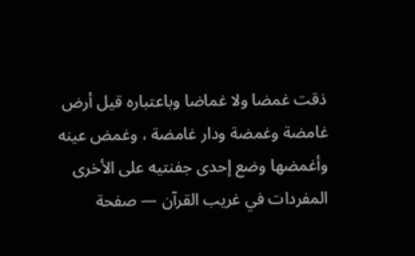ذقت غمضا ولا غماضا وباعتباره قيل أرض
غامضة وغمضة ودار غامضة ، وغمض عينه
وأغمضها وضع إحدى جفنتيه على الأخرى
المفردات في غريب القرآن — صفحة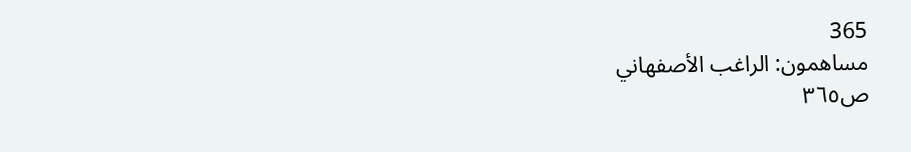365
مساهمون: الراغب الأصفهاني
ص٣٦٥